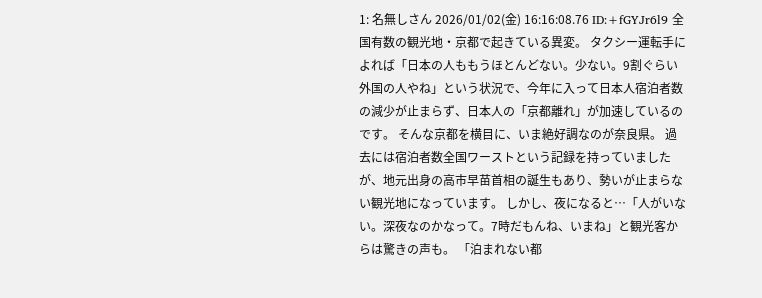1: 名無しさん 2026/01/02(金) 16:16:08.76 ID:+fGYJr6l9 全国有数の観光地・京都で起きている異変。 タクシー運転手によれば「日本の人ももうほとんどない。少ない。9割ぐらい外国の人やね」という状況で、今年に入って日本人宿泊者数の減少が止まらず、日本人の「京都離れ」が加速しているのです。 そんな京都を横目に、いま絶好調なのが奈良県。 過去には宿泊者数全国ワーストという記録を持っていましたが、地元出身の高市早苗首相の誕生もあり、勢いが止まらない観光地になっています。 しかし、夜になると…「人がいない。深夜なのかなって。7時だもんね、いまね」と観光客からは驚きの声も。 「泊まれない都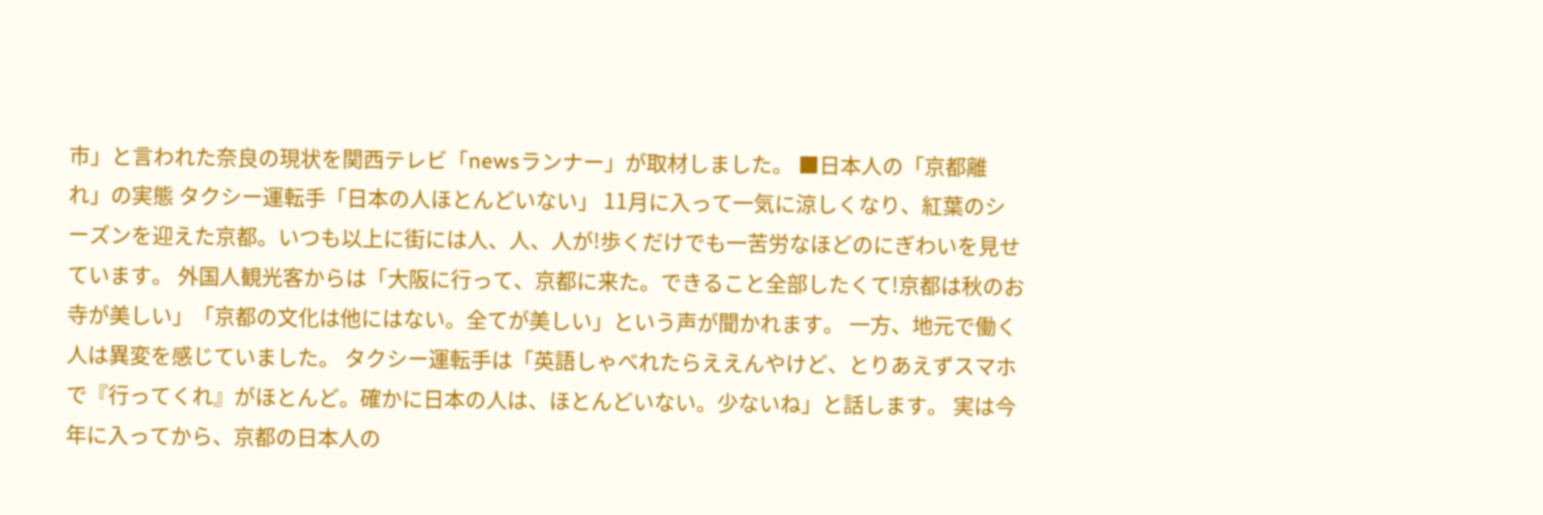市」と言われた奈良の現状を関西テレビ「newsランナー」が取材しました。 ■日本人の「京都離れ」の実態 タクシー運転手「日本の人ほとんどいない」 11月に入って一気に涼しくなり、紅葉のシーズンを迎えた京都。いつも以上に街には人、人、人が!歩くだけでも一苦労なほどのにぎわいを見せています。 外国人観光客からは「大阪に行って、京都に来た。できること全部したくて!京都は秋のお寺が美しい」「京都の文化は他にはない。全てが美しい」という声が聞かれます。 一方、地元で働く人は異変を感じていました。 タクシー運転手は「英語しゃべれたらええんやけど、とりあえずスマホで『行ってくれ』がほとんど。確かに日本の人は、ほとんどいない。少ないね」と話します。 実は今年に入ってから、京都の日本人の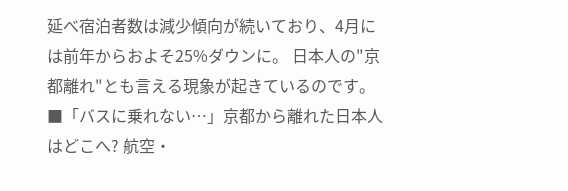延べ宿泊者数は減少傾向が続いており、4月には前年からおよそ25%ダウンに。 日本人の"京都離れ"とも言える現象が起きているのです。 ■「バスに乗れない…」京都から離れた日本人はどこへ? 航空・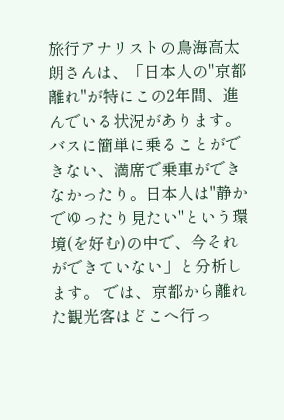旅行アナリストの鳥海高太朗さんは、「日本人の"京都離れ"が特にこの2年間、進んでいる状況があります。バスに簡単に乗ることができない、満席で乗車ができなかったり。日本人は"静かでゆったり見たい"という環境(を好む)の中で、今それができていない」と分析します。 では、京都から離れた観光客はどこへ行っ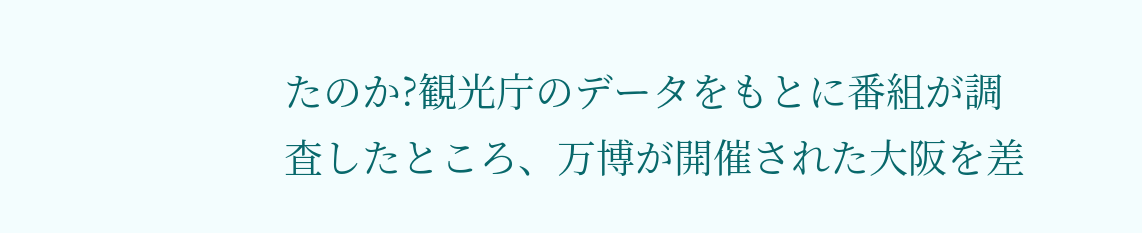たのか?観光庁のデータをもとに番組が調査したところ、万博が開催された大阪を差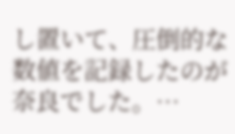し置いて、圧倒的な数値を記録したのが奈良でした。…